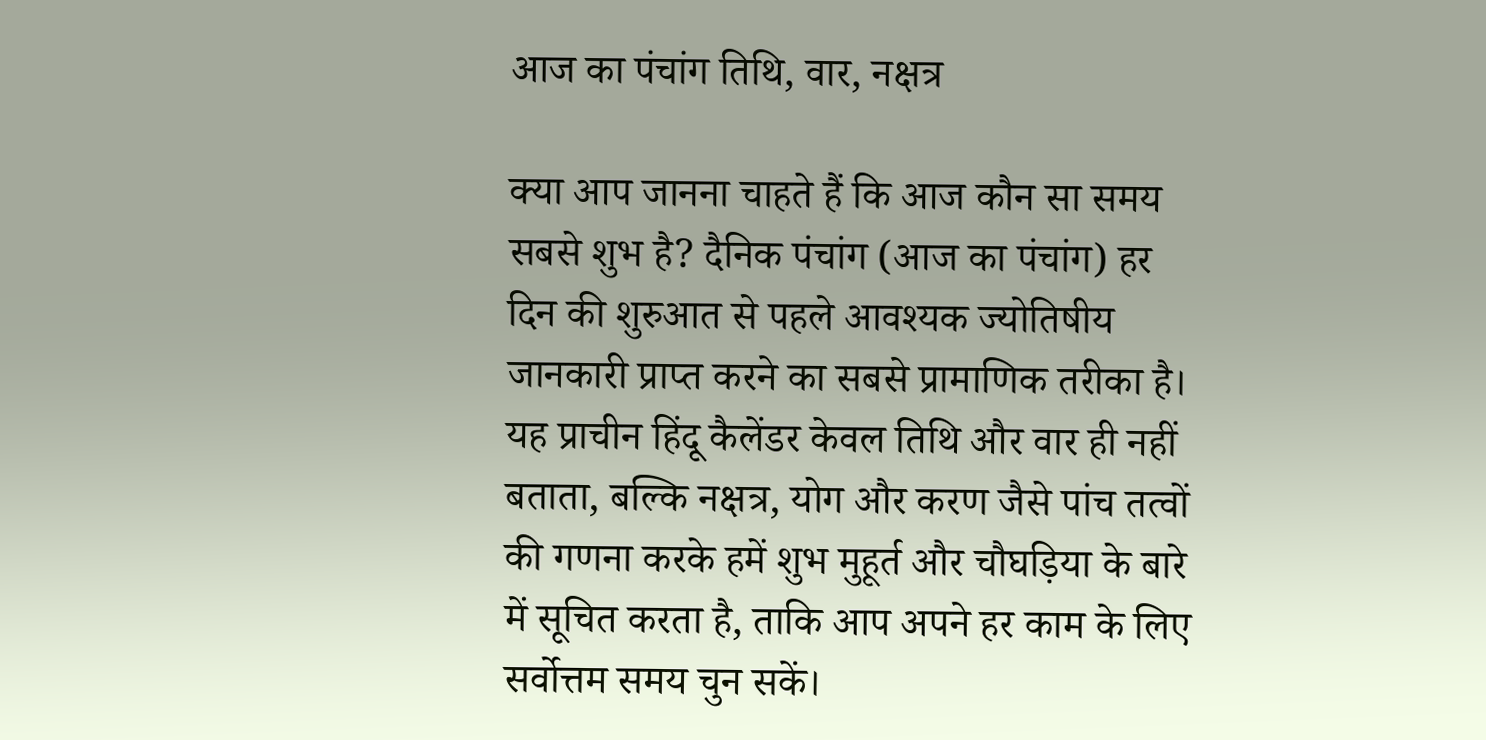आज का पंचांग तिथि, वार, नक्षत्र

क्या आप जानना चाहते हैं कि आज कौन सा समय सबसे शुभ है? दैनिक पंचांग (आज का पंचांग) हर दिन की शुरुआत से पहले आवश्यक ज्योतिषीय जानकारी प्राप्त करने का सबसे प्रामाणिक तरीका है। यह प्राचीन हिंदू कैलेंडर केवल तिथि और वार ही नहीं बताता, बल्कि नक्षत्र, योग और करण जैसे पांच तत्वों की गणना करके हमें शुभ मुहूर्त और चौघड़िया के बारे में सूचित करता है, ताकि आप अपने हर काम के लिए सर्वोत्तम समय चुन सकें।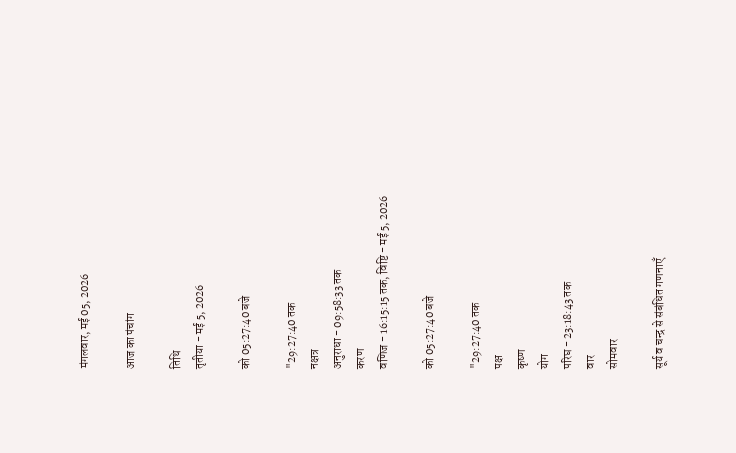मंगलवार, मई 05, 2026

आज का पंचांग

तिथि
तृतीया - मई 5, 2026

को 05:27:40 बजे

"29:27:40 तक
नक्षत्र
अनुराधा - 09:58:33 तक
करण
वणिज - 16:15:15 तक, विष्टि - मई 5, 2026

को 05:27:40 बजे

"29:27:40 तक
पक्ष
कृष्ण
योग
परिघ - 23:18:43 तक
वार
सोमवार

सूर्य व चन्द्र से संबंधित गणनाएँ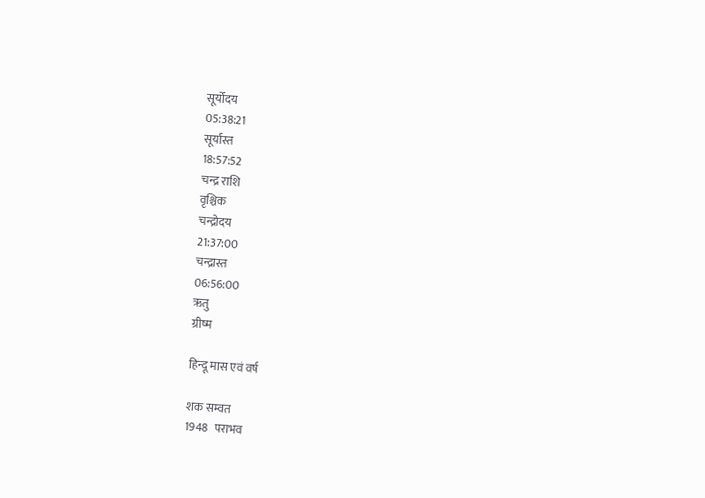सूर्योदय
05:38:21
सूर्यास्त
18:57:52
चन्द्र राशि
वृश्चिक
चन्द्रोदय
21:37:00
चन्द्रास्त
06:56:00
ऋतु
ग्रीष्म

हिन्दू मास एवं वर्ष

शक सम्वत
1948   पराभव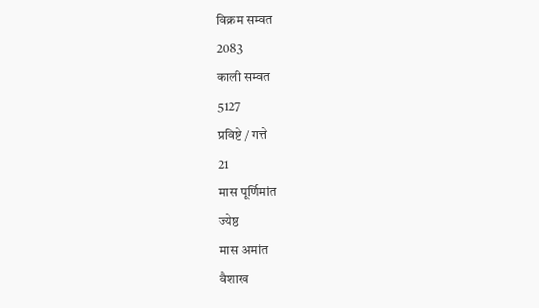विक्रम सम्वत
2083
काली सम्वत
5127
प्रविष्टे / गत्ते
21
मास पूर्णिमांत
ज्येष्ठ
मास अमांत
वैशाख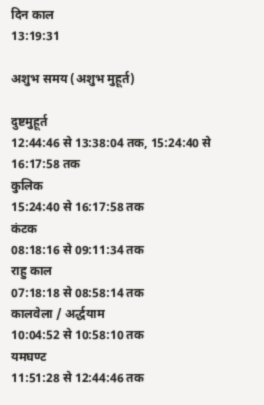दिन काल
13:19:31

अशुभ समय (अशुभ मुहूर्त)

दुष्टमुहूर्त
12:44:46 से 13:38:04 तक, 15:24:40 से 16:17:58 तक
कुलिक
15:24:40 से 16:17:58 तक
कंटक
08:18:16 से 09:11:34 तक
राहु काल
07:18:18 से 08:58:14 तक
कालवेला / अर्द्धयाम
10:04:52 से 10:58:10 तक
यमघण्ट
11:51:28 से 12:44:46 तक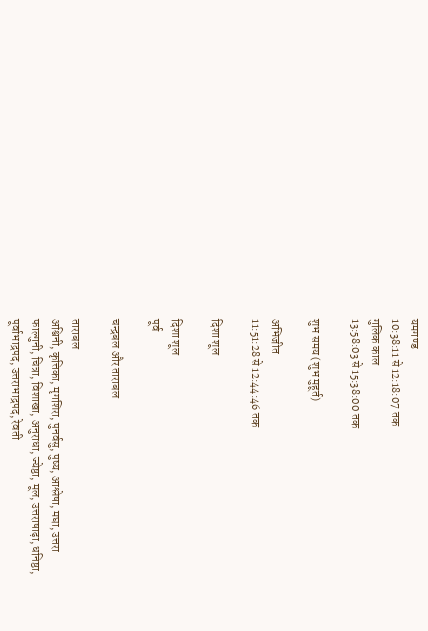यमगण्ड
10:38:11 से 12:18:07 तक
गुलिक काल
13:58:03 से 15:38:00 तक

शुभ समय (शुभ मुहूर्त)

अभिजीत
11:51:28 से 12:44:46 तक

दिशा शूल

दिशा शूल
पूर्व

चन्द्रबल और ताराबल

ताराबल
अश्विनी, कृत्तिका, मृगशिरा, पुनर्वसु, पुष्य, आश्लेषा, मघा, उत्तरा फाल्गुनी, चित्रा, विशाखा, अनुराधा, ज्येष्ठा, मूल, उत्तराषाढ़ा, धनिष्ठा, पूर्वाभाद्रपद, उत्तराभाद्रपद, रेवती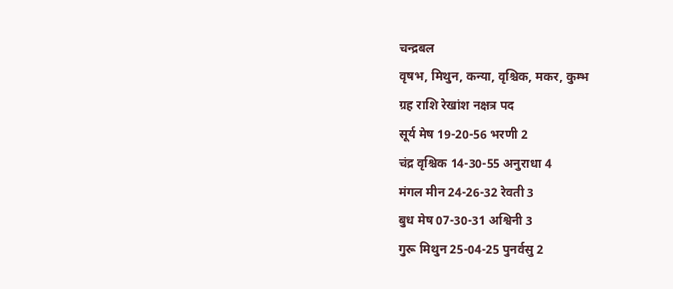चन्द्रबल
वृषभ, मिथुन, कन्या, वृश्चिक, मकर, कुम्भ
ग्रह राशि रेखांश नक्षत्र पद
सूर्य मेष 19-20-56 भरणी 2
चंद्र वृश्चिक 14-30-55 अनुराधा 4
मंगल मीन 24-26-32 रेवती 3
बुध मेष 07-30-31 अश्विनी 3
गुरू मिथुन 25-04-25 पुनर्वसु 2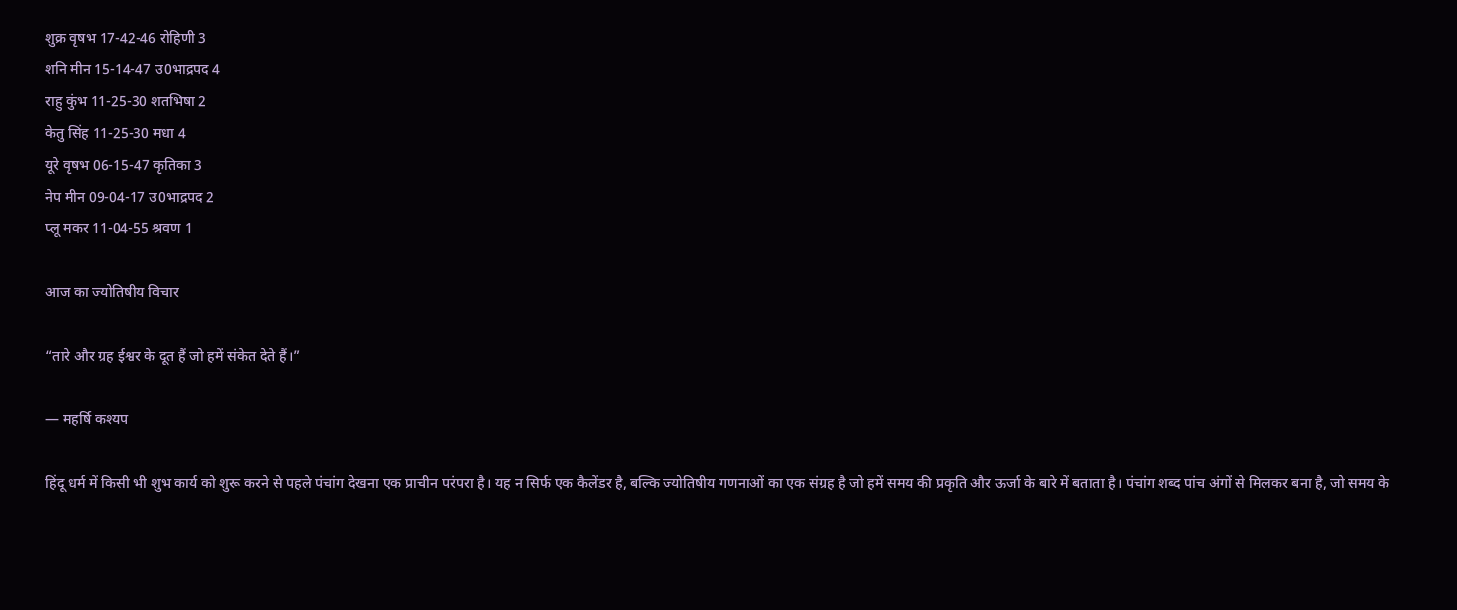शुक्र वृषभ 17-42-46 रोहिणी 3
शनि मीन 15-14-47 उ0भाद्रपद 4
राहु कुंभ 11-25-30 शतभिषा 2
केतु सिंह 11-25-30 मधा 4
यूरे वृषभ 06-15-47 कृतिका 3
नेप मीन 09-04-17 उ0भाद्रपद 2
प्लू मकर 11-04-55 श्रवण 1

आज का ज्योतिषीय विचार

“तारे और ग्रह ईश्वर के दूत हैं जो हमें संकेत देते हैं।”

— महर्षि कश्यप

हिंदू धर्म में किसी भी शुभ कार्य को शुरू करने से पहले पंचांग देखना एक प्राचीन परंपरा है। यह न सिर्फ एक कैलेंडर है, बल्कि ज्योतिषीय गणनाओं का एक संग्रह है जो हमें समय की प्रकृति और ऊर्जा के बारे में बताता है। पंचांग शब्द पांच अंगों से मिलकर बना है, जो समय के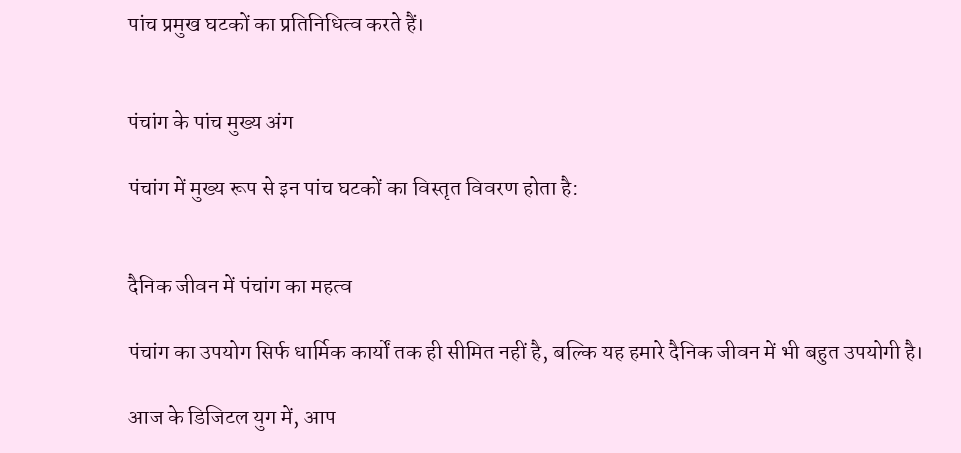पांच प्रमुख घटकों का प्रतिनिधित्व करते हैं।


पंचांग के पांच मुख्य अंग

पंचांग में मुख्य रूप से इन पांच घटकों का विस्तृत विवरण होता है:


दैनिक जीवन में पंचांग का महत्व

पंचांग का उपयोग सिर्फ धार्मिक कार्यों तक ही सीमित नहीं है, बल्कि यह हमारे दैनिक जीवन में भी बहुत उपयोगी है।

आज के डिजिटल युग में, आप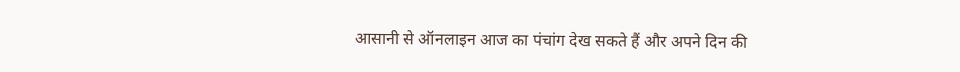आसानी से ऑनलाइन आज का पंचांग देख सकते हैं और अपने दिन की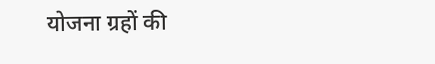योजना ग्रहों की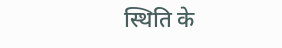स्थिति के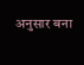अनुसार बना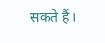सकते हैं।